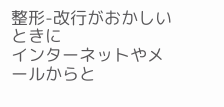整形-改行がおかしいときに
インターネットやメールからと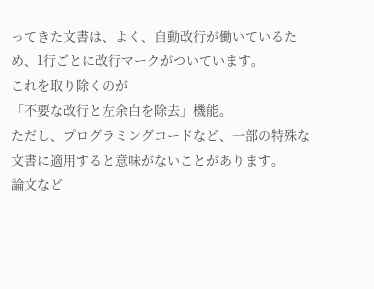ってきた文書は、よく、自動改行が働いているため、1行ごとに改行マークがついています。
これを取り除くのが
「不要な改行と左余白を除去」機能。
ただし、プログラミングコードなど、一部の特殊な文書に適用すると意味がないことがあります。
論文など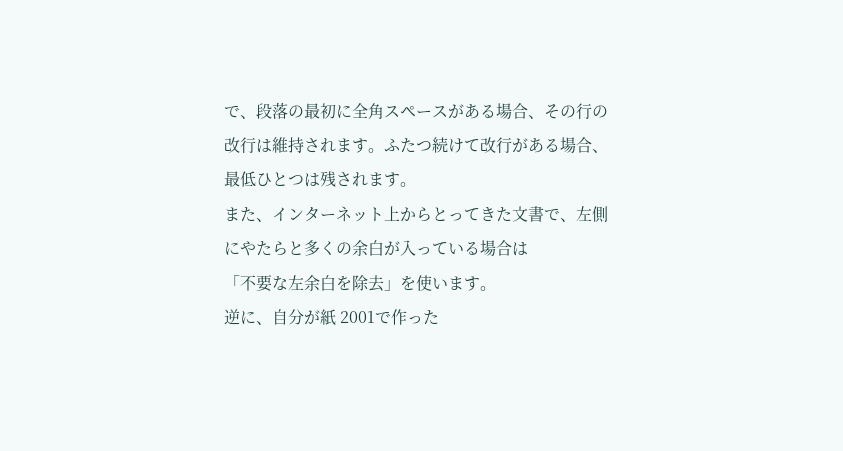で、段落の最初に全角スペースがある場合、その行の改行は維持されます。ふたつ続けて改行がある場合、最低ひとつは残されます。
また、インターネット上からとってきた文書で、左側にやたらと多くの余白が入っている場合は
「不要な左余白を除去」を使います。
逆に、自分が紙 2001で作った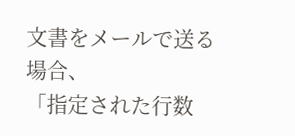文書をメールで送る場合、
「指定された行数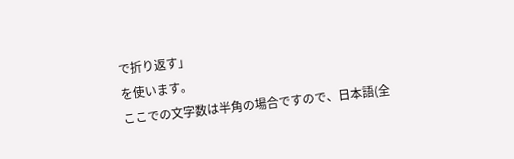で折り返す」
を使います。
ここでの文字数は半角の場合ですので、日本語(全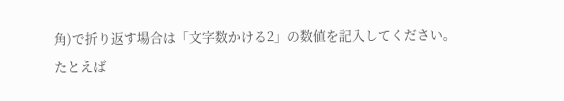角)で折り返す場合は「文字数かける2」の数値を記入してください。
たとえば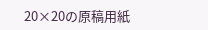20×20の原稿用紙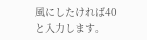風にしたければ40と入力します。